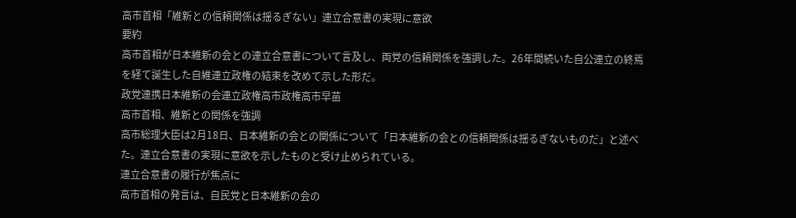高市首相「維新との信頼関係は揺るぎない」連立合意書の実現に意欲
要約
高市首相が日本維新の会との連立合意書について言及し、両党の信頼関係を強調した。26年間続いた自公連立の終焉を経て誕生した自維連立政権の結束を改めて示した形だ。
政党連携日本維新の会連立政権高市政権高市早苗
高市首相、維新との関係を強調
高市総理大臣は2月18日、日本維新の会との関係について「日本維新の会との信頼関係は揺るぎないものだ」と述べた。連立合意書の実現に意欲を示したものと受け止められている。
連立合意書の履行が焦点に
高市首相の発言は、自民党と日本維新の会の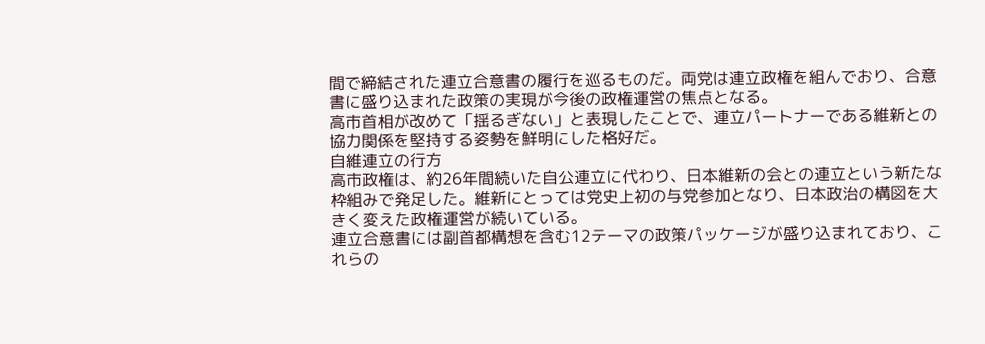間で締結された連立合意書の履行を巡るものだ。両党は連立政権を組んでおり、合意書に盛り込まれた政策の実現が今後の政権運営の焦点となる。
高市首相が改めて「揺るぎない」と表現したことで、連立パートナーである維新との協力関係を堅持する姿勢を鮮明にした格好だ。
自維連立の行方
高市政権は、約26年間続いた自公連立に代わり、日本維新の会との連立という新たな枠組みで発足した。維新にとっては党史上初の与党参加となり、日本政治の構図を大きく変えた政権運営が続いている。
連立合意書には副首都構想を含む12テーマの政策パッケージが盛り込まれており、これらの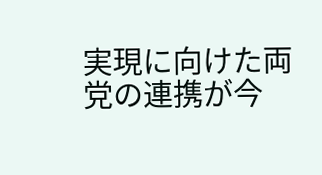実現に向けた両党の連携が今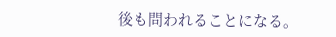後も問われることになる。